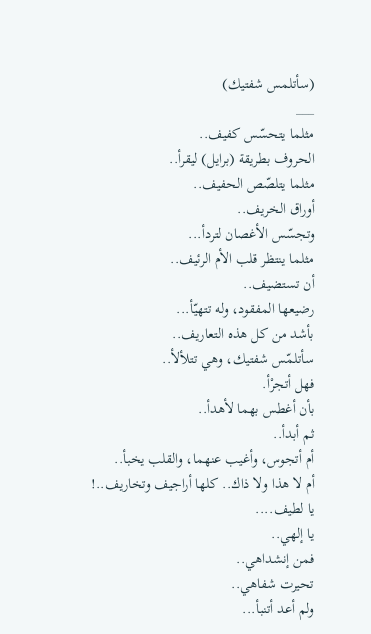(سأتلمس شفتيك)
___
مثلما يتحسّس كفيف..
الحروف بطريقة (برايل) ليقرأ..
مثلما يتلصّص الحفيف..
أوراق الخريف..
وتجسّس الأغصان لتردأ...
مثلما ينتظر قلب الأم الرئيف..
أن تستضيف..
رضيعها المفقود، وله تتهيّأ...
بأشد من كل هذه التعاريف..
سأتلمّس شفتيك، وهي تتلألأ..
فهل أتجرْأ.
بأن أغطس بهما لأهدأ..
ثم أبدأ..
أم أتجوس، وأغيب عنهما، والقلب يخبأ..
أم لا هذا ولا ذاك.. كلها أراجيف وتخاريف..!
يا لطيف....
يا إلهي..
فمن إنشداهي..
تحيرت شفاهي..
ولم أعد أتنبأ...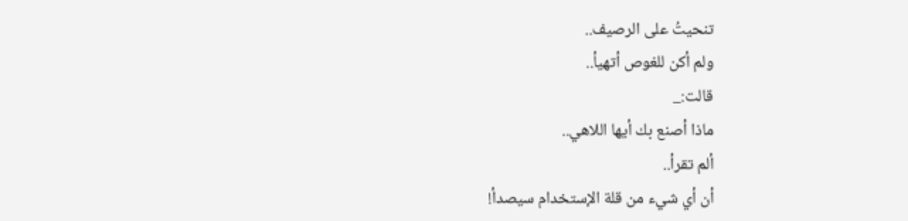تنحيتُ على الرصيف..
ولم أكن للغوص أتهيأ..
قالت:_
ماذا أصنع بك أيها اللاهي..
ألم تقرأ..
أن أي شيء من قلة الإستخدام سيصدأ!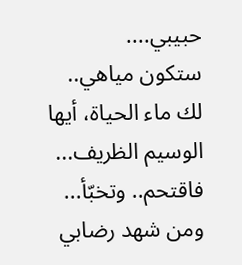حبيبي....
ستكون مياهي..
لك ماء الحياة، أيها الوسيم الظريف...
فاقتحم.. وتخبّأ...
ومن شهد رضابي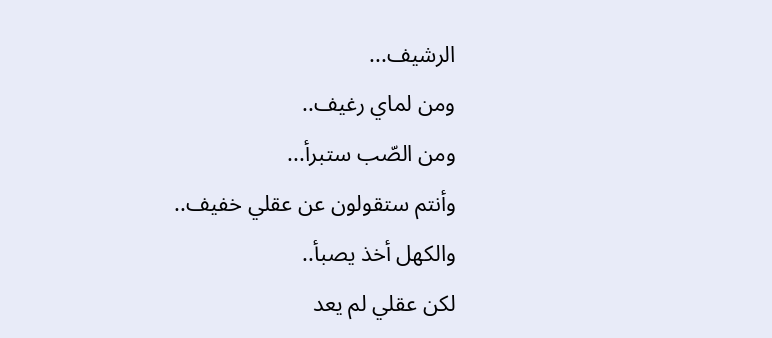الرشيف...
ومن لماي رغيف..
ومن الصّب ستبرأ...
وأنتم ستقولون عن عقلي خفيف..
والكهل أخذ يصبأ..
لكن عقلي لم يعد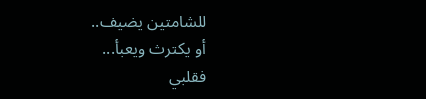للشامتين يضيف..
أو يكترث ويعبأ...
فقلبي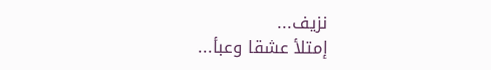نزيف...
إمتلأ عشقا وعبأ...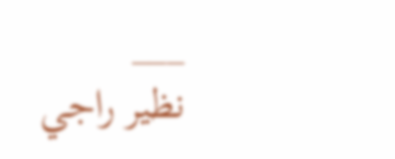___
نظير راجي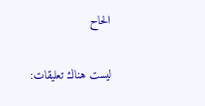الحاح

ليست هناك تعليقات: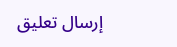إرسال تعليق